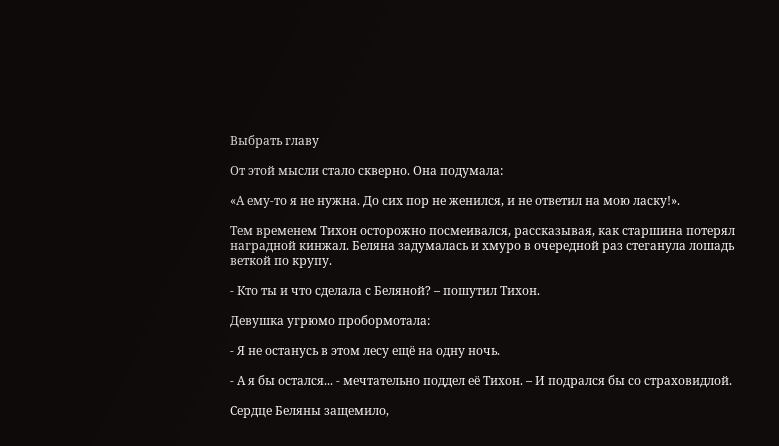Выбрать главу

От этой мысли стало скверно. Она подумала:

«А ему-то я не нужна. До сих пор не женился, и не ответил на мою ласку!».

Тем временем Тихон осторожно посмеивался, рассказывая, как старшина потерял наградной кинжал. Беляна задумалась и хмуро в очередной раз стеганула лошадь веткой по крупу.

- Кто ты и что сделала с Беляной? – пошутил Тихон.

Девушка угрюмо пробормотала:

- Я не останусь в этом лесу ещё на одну ночь.

- А я бы остался... - мечтательно поддел её Тихон. – И подрался бы со страховидлой.

Сердце Беляны защемило,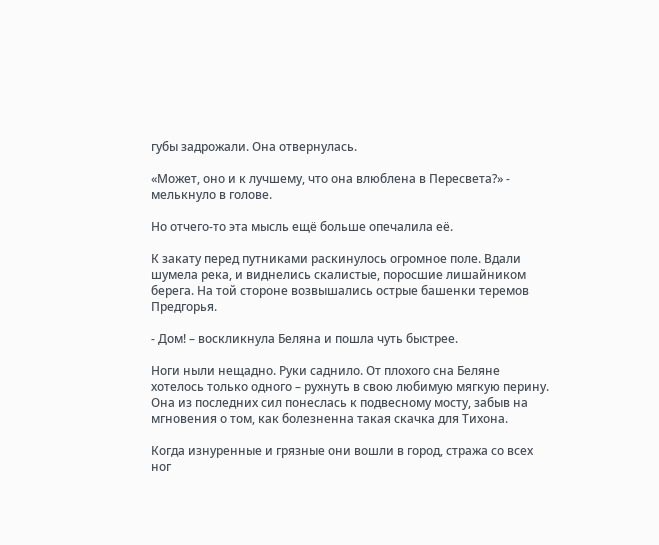губы задрожали. Она отвернулась.

«Может, оно и к лучшему, что она влюблена в Пересвета?» - мелькнуло в голове.

Но отчего-то эта мысль ещё больше опечалила её.

К закату перед путниками раскинулось огромное поле. Вдали шумела река, и виднелись скалистые, поросшие лишайником берега. На той стороне возвышались острые башенки теремов Предгорья.

- Дом! – воскликнула Беляна и пошла чуть быстрее.

Ноги ныли нещадно. Руки саднило. От плохого сна Беляне хотелось только одного – рухнуть в свою любимую мягкую перину. Она из последних сил понеслась к подвесному мосту, забыв на мгновения о том, как болезненна такая скачка для Тихона.

Когда изнуренные и грязные они вошли в город, стража со всех ног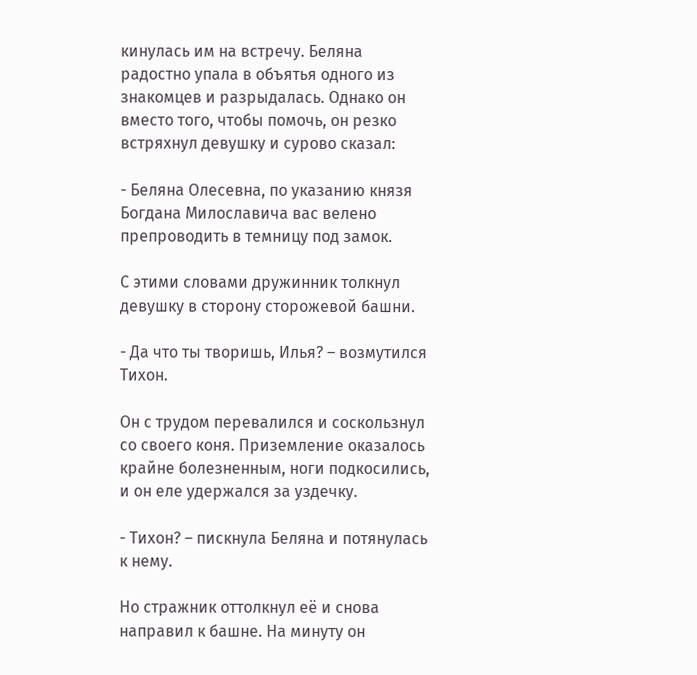кинулась им на встречу. Беляна радостно упала в объятья одного из знакомцев и разрыдалась. Однако он вместо того, чтобы помочь, он резко встряхнул девушку и сурово сказал:

- Беляна Олесевна, по указанию князя Богдана Милославича вас велено препроводить в темницу под замок.

С этими словами дружинник толкнул девушку в сторону сторожевой башни.

- Да что ты творишь, Илья? – возмутился Тихон.

Он с трудом перевалился и соскользнул со своего коня. Приземление оказалось крайне болезненным, ноги подкосились, и он еле удержался за уздечку.

- Тихон? – пискнула Беляна и потянулась к нему.

Но стражник оттолкнул её и снова направил к башне. На минуту он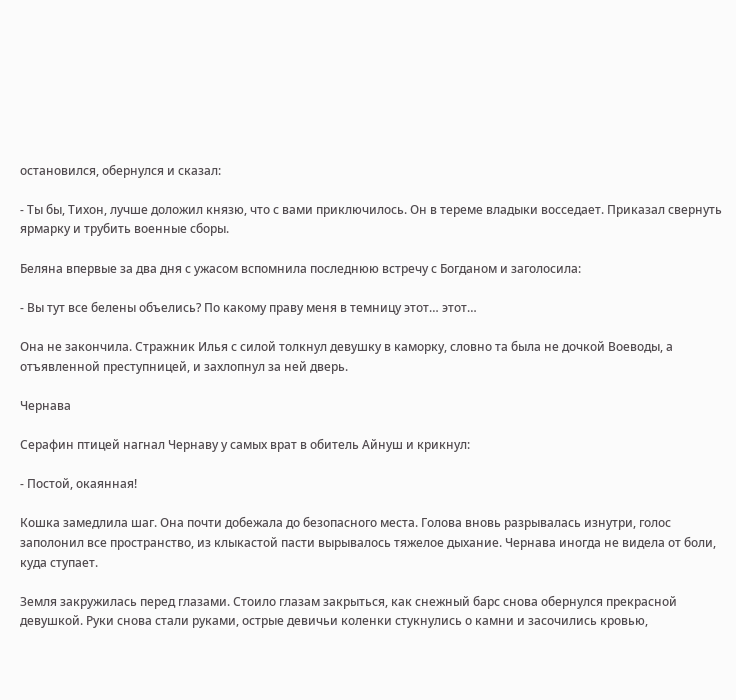остановился, обернулся и сказал:

- Ты бы, Тихон, лучше доложил князю, что с вами приключилось. Он в тереме владыки восседает. Приказал свернуть ярмарку и трубить военные сборы.

Беляна впервые за два дня с ужасом вспомнила последнюю встречу с Богданом и заголосила:

- Вы тут все белены объелись? По какому праву меня в темницу этот… этот…

Она не закончила. Стражник Илья с силой толкнул девушку в каморку, словно та была не дочкой Воеводы, а отъявленной преступницей, и захлопнул за ней дверь.

Чернава

Серафин птицей нагнал Чернаву у самых врат в обитель Айнуш и крикнул:

- Постой, окаянная!

Кошка замедлила шаг. Она почти добежала до безопасного места. Голова вновь разрывалась изнутри, голос заполонил все пространство, из клыкастой пасти вырывалось тяжелое дыхание. Чернава иногда не видела от боли, куда ступает.

Земля закружилась перед глазами. Стоило глазам закрыться, как снежный барс снова обернулся прекрасной девушкой. Руки снова стали руками, острые девичьи коленки стукнулись о камни и засочились кровью,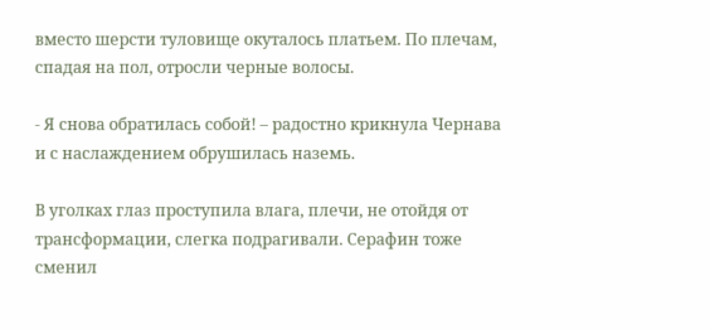вместо шерсти туловище окуталось платьем. По плечам, спадая на пол, отросли черные волосы.

- Я снова обратилась собой! – радостно крикнула Чернава и с наслаждением обрушилась наземь.

В уголках глаз проступила влага, плечи, не отойдя от трансформации, слегка подрагивали. Серафин тоже сменил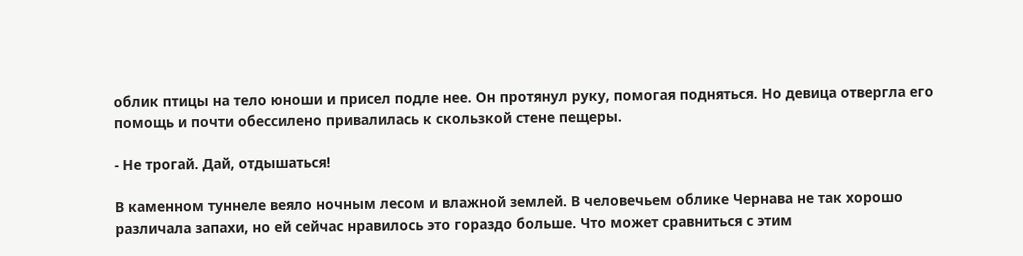облик птицы на тело юноши и присел подле нее. Он протянул руку, помогая подняться. Но девица отвергла его помощь и почти обессилено привалилась к скользкой стене пещеры.

- Не трогай. Дай, отдышаться!

В каменном туннеле веяло ночным лесом и влажной землей. В человечьем облике Чернава не так хорошо различала запахи, но ей сейчас нравилось это гораздо больше. Что может сравниться с этим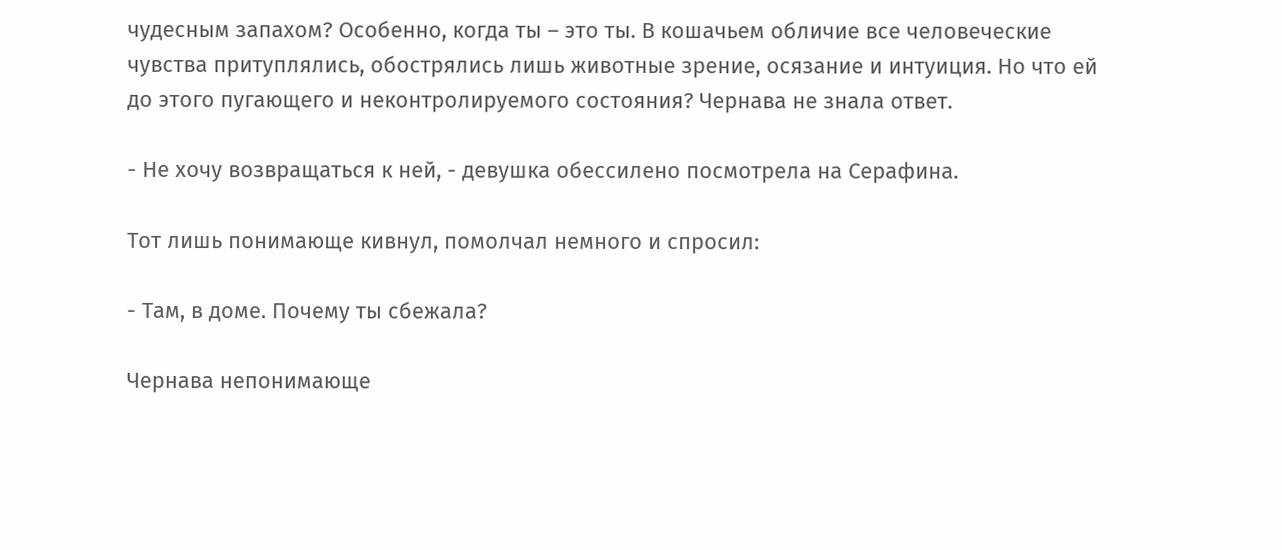чудесным запахом? Особенно, когда ты – это ты. В кошачьем обличие все человеческие чувства притуплялись, обострялись лишь животные зрение, осязание и интуиция. Но что ей до этого пугающего и неконтролируемого состояния? Чернава не знала ответ.

- Не хочу возвращаться к ней, - девушка обессилено посмотрела на Серафина.

Тот лишь понимающе кивнул, помолчал немного и спросил:

- Там, в доме. Почему ты сбежала?

Чернава непонимающе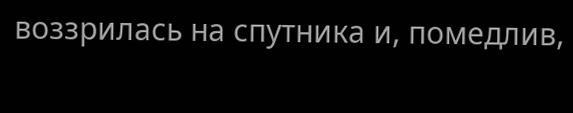воззрилась на спутника и, помедлив,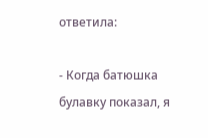ответила:

- Когда батюшка булавку показал, я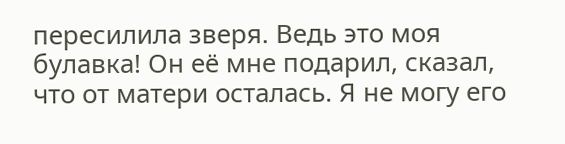пересилила зверя. Ведь это моя булавка! Он её мне подарил, сказал, что от матери осталась. Я не могу его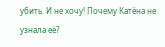убить. И не хочу! Почему Катёна не узнала её?